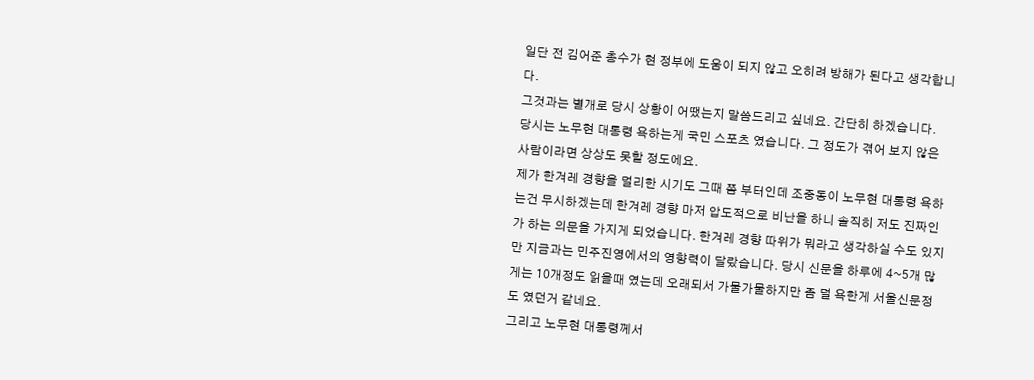일단 전 김어준 총수가 현 정부에 도움이 되지 않고 오히려 방해가 된다고 생각합니다.
그것과는 별개로 당시 상황이 어땠는지 말씀드리고 싶네요. 간단히 하겠습니다.
당시는 노무현 대통령 욕하는게 국민 스포츠 였습니다. 그 정도가 겪어 보지 않은 사람이라면 상상도 못할 정도에요.
제가 한겨레 경향을 멀리한 시기도 그때 쯤 부터인데 조중동이 노무현 대통령 욕하는건 무시하겠는데 한겨레 경향 마저 압도적으로 비난을 하니 솔직히 저도 진짜인가 하는 의문을 가지게 되었습니다. 한겨레 경향 따위가 뭐라고 생각하실 수도 있지만 지금과는 민주진영에서의 영향력이 달랐습니다. 당시 신문을 하루에 4~5개 많게는 10개정도 읽을때 였는데 오래되서 가물가물하지만 좀 덜 욕한게 서울신문정도 였던거 같네요.
그리고 노무현 대통령께서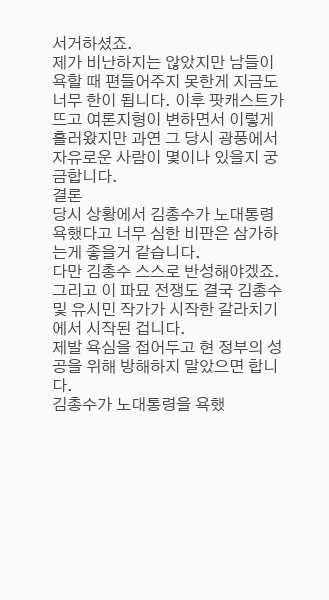서거하셨죠.
제가 비난하지는 않았지만 남들이 욕할 때 편들어주지 못한게 지금도 너무 한이 됩니다. 이후 팟캐스트가 뜨고 여론지형이 변하면서 이렇게 흘러왔지만 과연 그 당시 광풍에서 자유로운 사람이 몇이나 있을지 궁금합니다.
결론
당시 상황에서 김총수가 노대통령 욕했다고 너무 심한 비판은 삼가하는게 좋을거 같습니다.
다만 김총수 스스로 반성해야겠죠. 그리고 이 파묘 전쟁도 결국 김총수 및 유시민 작가가 시작한 갈라치기에서 시작된 겁니다.
제발 욕심을 접어두고 현 정부의 성공을 위해 방해하지 말았으면 합니다.
김총수가 노대통령을 욕했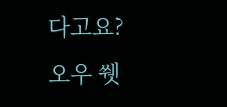다고요?
오우 쒯